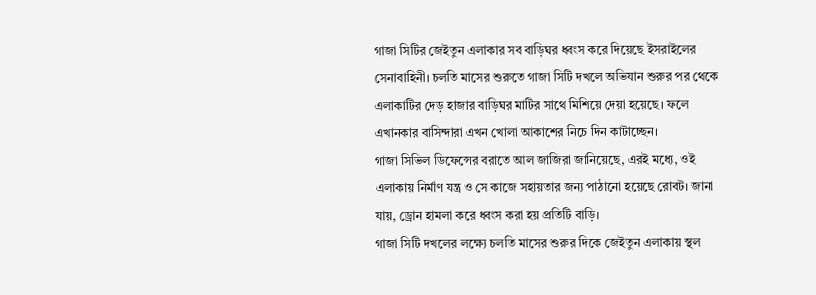গাজা সিটির জেইতুন এলাকার সব বাড়িঘর ধ্বংস করে দিয়েছে ইসরাইলের সেনাবাহিনী। চলতি মাসের শুরুতে গাজা সিটি দখলে অভিযান শুরুর পর থেকে এলাকাটির দেড় হাজার বাড়িঘর মাটির সাথে মিশিয়ে দেয়া হয়েছে। ফলে এখানকার বাসিন্দারা এখন খোলা আকাশের নিচে দিন কাটাচ্ছেন।
গাজা সিভিল ডিফেন্সের বরাতে আল জাজিরা জানিয়েছে, এরই মধ্যে, ওই এলাকায় নির্মাণ যন্ত্র ও সে কাজে সহায়তার জন্য পাঠানো হয়েছে রোবট। জানা যায়, ড্রোন হামলা করে ধ্বংস করা হয় প্রতিটি বাড়ি।
গাজা সিটি দখলের লক্ষ্যে চলতি মাসের শুরুর দিকে জেইতুন এলাকায় স্থল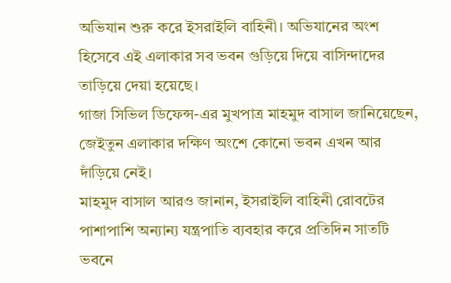অভিযান শুরু করে ইসরাইলি বাহিনী। অভিযানের অংশ হিসেবে এই এলাকার সব ভবন গুড়িয়ে দিয়ে বাসিন্দাদের তাড়িয়ে দেয়া হয়েছে।
গাজা সিভিল ডিফেন্স-এর মুখপাত্র মাহমুদ বাসাল জানিয়েছেন, জেইতুন এলাকার দক্ষিণ অংশে কোনো ভবন এখন আর দাঁড়িয়ে নেই।
মাহমুদ বাসাল আরও জানান, ইসরাইলি বাহিনী রোবটের পাশাপাশি অন্যান্য যন্ত্রপাতি ব্যবহার করে প্রতিদিন সাতটি ভবনে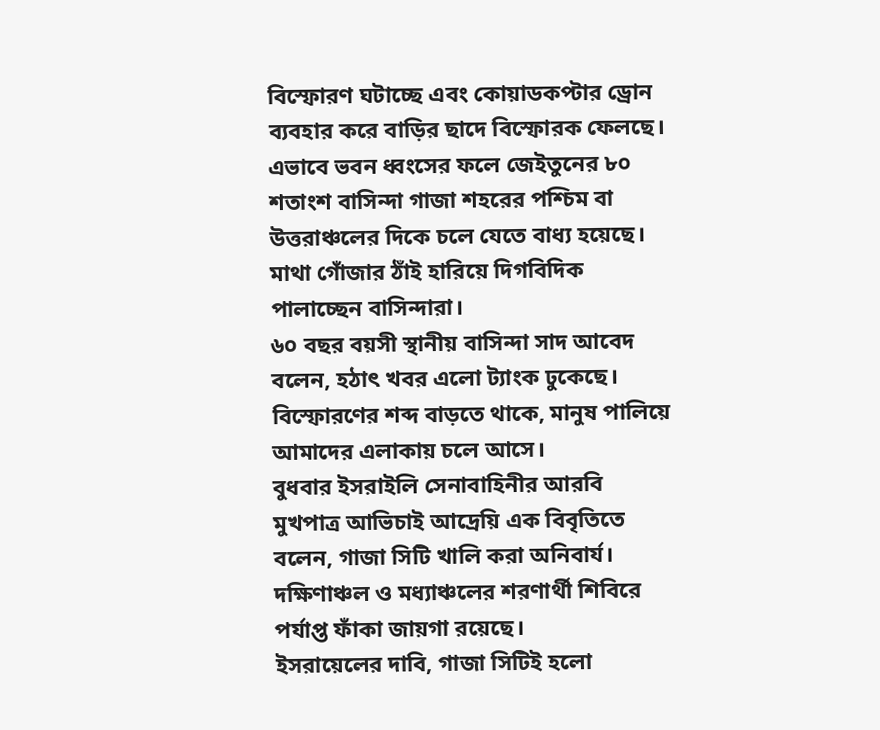বিস্ফোরণ ঘটাচ্ছে এবং কোয়াডকপ্টার ড্রোন ব্যবহার করে বাড়ির ছাদে বিস্ফোরক ফেলছে।
এভাবে ভবন ধ্বংসের ফলে জেইতুনের ৮০ শতাংশ বাসিন্দা গাজা শহরের পশ্চিম বা উত্তরাঞ্চলের দিকে চলে যেতে বাধ্য হয়েছে। মাথা গোঁজার ঠাঁই হারিয়ে দিগবিদিক পালাচ্ছেন বাসিন্দারা।
৬০ বছর বয়সী স্থানীয় বাসিন্দা সাদ আবেদ বলেন, হঠাৎ খবর এলো ট্যাংক ঢুকেছে। বিস্ফোরণের শব্দ বাড়তে থাকে, মানুষ পালিয়ে আমাদের এলাকায় চলে আসে।
বুধবার ইসরাইলি সেনাবাহিনীর আরবি মুখপাত্র আভিচাই আদ্রেয়ি এক বিবৃতিতে বলেন, গাজা সিটি খালি করা অনিবার্য। দক্ষিণাঞ্চল ও মধ্যাঞ্চলের শরণার্থী শিবিরে পর্যাপ্ত ফাঁকা জায়গা রয়েছে।
ইসরায়েলের দাবি, গাজা সিটিই হলো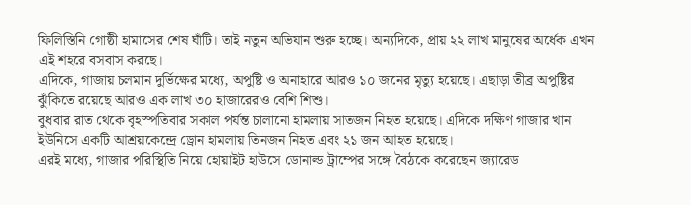ফিলিস্তিনি গোষ্ঠী হামাসের শেষ ঘাঁটি। তাই নতুন অভিযান শুরু হচ্ছে। অন্যদিকে, প্রায় ২২ লাখ মানুষের অর্ধেক এখন এই শহরে বসবাস করছে।
এদিকে, গাজায় চলমান দুর্ভিক্ষের মধ্যে, অপুষ্টি ও অনাহারে আরও ১০ জনের মৃত্যু হয়েছে। এছাড়া তীব্র অপুষ্টির ঝুঁকিতে রয়েছে আরও এক লাখ ৩০ হাজারেরও বেশি শিশু।
বুধবার রাত থেকে বৃহস্পতিবার সকাল পর্যন্ত চালানো হামলায় সাতজন নিহত হয়েছে। এদিকে দক্ষিণ গাজার খান ইউনিসে একটি আশ্রয়কেন্দ্রে ড্রোন হামলায় তিনজন নিহত এবং ২১ জন আহত হয়েছে।
এরই মধ্যে, গাজার পরিস্থিতি নিয়ে হোয়াইট হাউসে ডোনাল্ড ট্রাম্পের সঙ্গে বৈঠকে করেছেন জ্যারেড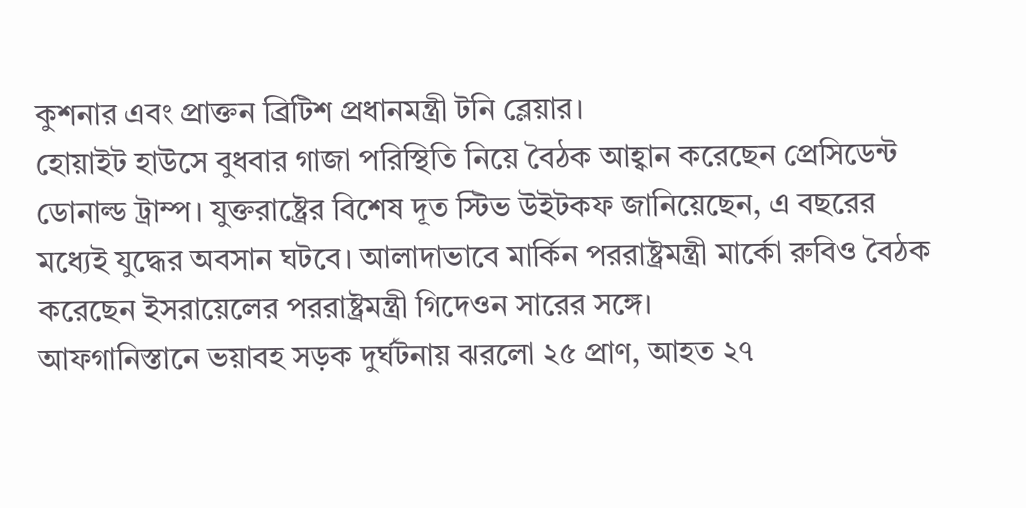কুশনার এবং প্রাক্তন ব্রিটিশ প্রধানমন্ত্রী টনি ব্লেয়ার।
হোয়াইট হাউসে বুধবার গাজা পরিস্থিতি নিয়ে বৈঠক আহ্বান করেছেন প্রেসিডেন্ট ডোনাল্ড ট্রাম্প। যুক্তরাষ্ট্রের বিশেষ দূত স্টিভ উইটকফ জানিয়েছেন, এ বছরের মধ্যেই যুদ্ধের অবসান ঘটবে। আলাদাভাবে মার্কিন পররাষ্ট্রমন্ত্রী মার্কো রুবিও বৈঠক করেছেন ইসরায়েলের পররাষ্ট্রমন্ত্রী গিদেওন সারের সঙ্গে।
আফগানিস্তানে ভয়াবহ সড়ক দুর্ঘটনায় ঝরলো ২৫ প্রাণ, আহত ২৭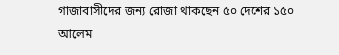গাজাবাসীদের জন্য রোজা থাকছেন ৫০ দেশের ১৫০ আলেম